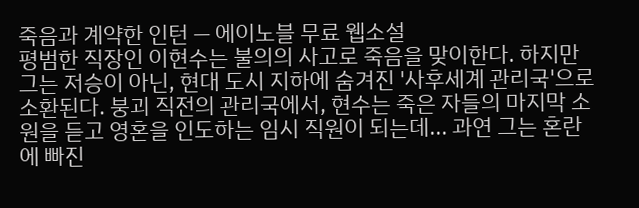죽음과 계약한 인턴 — 에이노블 무료 웹소설
평범한 직장인 이현수는 불의의 사고로 죽음을 맞이한다. 하지만 그는 저승이 아닌, 현대 도시 지하에 숨겨진 '사후세계 관리국'으로 소환된다. 붕괴 직전의 관리국에서, 현수는 죽은 자들의 마지막 소원을 듣고 영혼을 인도하는 임시 직원이 되는데... 과연 그는 혼란에 빠진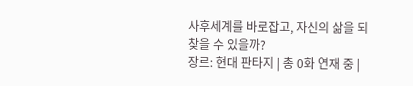사후세계를 바로잡고, 자신의 삶을 되찾을 수 있을까?
장르: 현대 판타지 | 총 0화 연재 중 |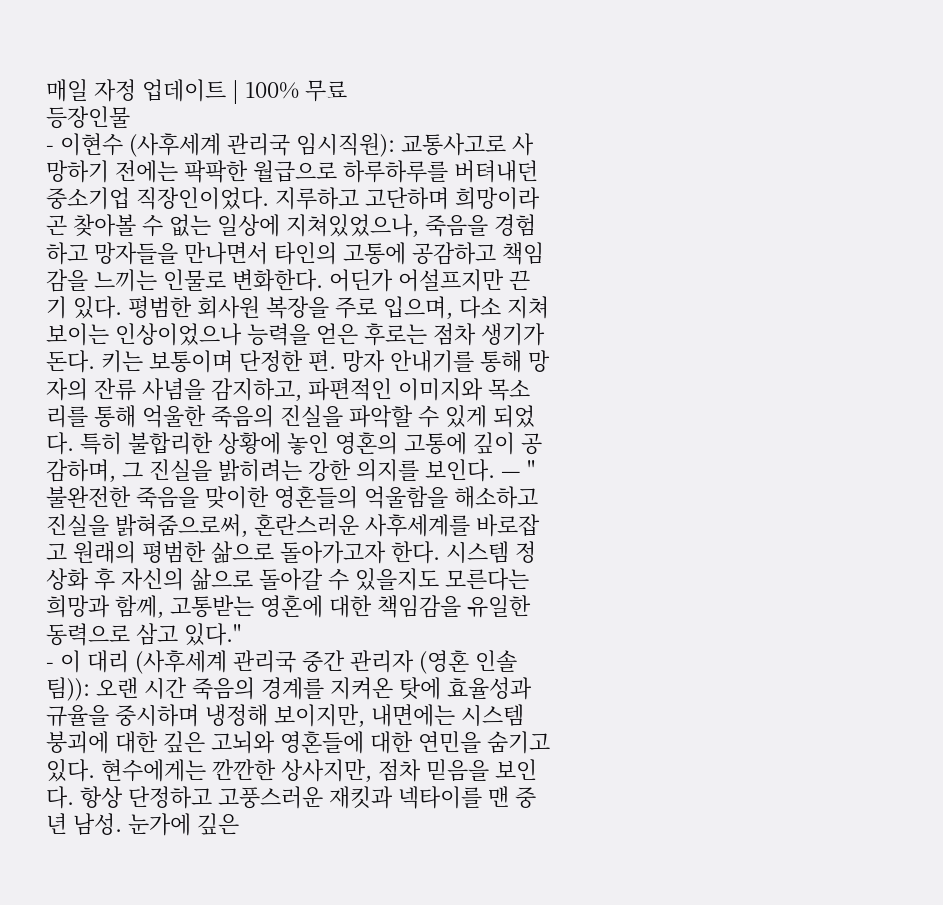매일 자정 업데이트 | 100% 무료
등장인물
- 이현수 (사후세계 관리국 임시직원): 교통사고로 사망하기 전에는 팍팍한 월급으로 하루하루를 버텨내던 중소기업 직장인이었다. 지루하고 고단하며 희망이라곤 찾아볼 수 없는 일상에 지쳐있었으나, 죽음을 경험하고 망자들을 만나면서 타인의 고통에 공감하고 책임감을 느끼는 인물로 변화한다. 어딘가 어설프지만 끈기 있다. 평범한 회사원 복장을 주로 입으며, 다소 지쳐 보이는 인상이었으나 능력을 얻은 후로는 점차 생기가 돈다. 키는 보통이며 단정한 편. 망자 안내기를 통해 망자의 잔류 사념을 감지하고, 파편적인 이미지와 목소리를 통해 억울한 죽음의 진실을 파악할 수 있게 되었다. 특히 불합리한 상황에 놓인 영혼의 고통에 깊이 공감하며, 그 진실을 밝히려는 강한 의지를 보인다. — "불완전한 죽음을 맞이한 영혼들의 억울함을 해소하고 진실을 밝혀줌으로써, 혼란스러운 사후세계를 바로잡고 원래의 평범한 삶으로 돌아가고자 한다. 시스템 정상화 후 자신의 삶으로 돌아갈 수 있을지도 모른다는 희망과 함께, 고통받는 영혼에 대한 책임감을 유일한 동력으로 삼고 있다."
- 이 대리 (사후세계 관리국 중간 관리자 (영혼 인솔팀)): 오랜 시간 죽음의 경계를 지켜온 탓에 효율성과 규율을 중시하며 냉정해 보이지만, 내면에는 시스템 붕괴에 대한 깊은 고뇌와 영혼들에 대한 연민을 숨기고 있다. 현수에게는 깐깐한 상사지만, 점차 믿음을 보인다. 항상 단정하고 고풍스러운 재킷과 넥타이를 맨 중년 남성. 눈가에 깊은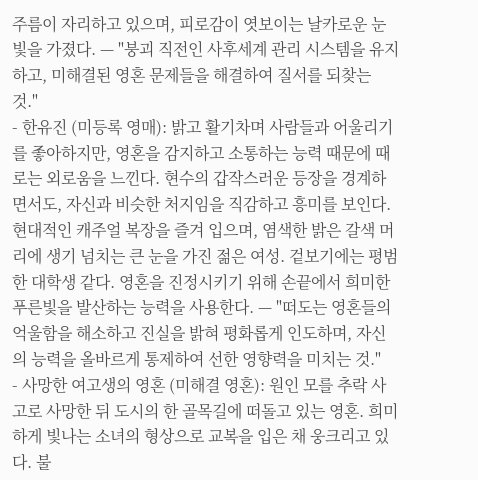주름이 자리하고 있으며, 피로감이 엿보이는 날카로운 눈빛을 가졌다. — "붕괴 직전인 사후세계 관리 시스템을 유지하고, 미해결된 영혼 문제들을 해결하여 질서를 되찾는 것."
- 한유진 (미등록 영매): 밝고 활기차며 사람들과 어울리기를 좋아하지만, 영혼을 감지하고 소통하는 능력 때문에 때로는 외로움을 느낀다. 현수의 갑작스러운 등장을 경계하면서도, 자신과 비슷한 처지임을 직감하고 흥미를 보인다. 현대적인 캐주얼 복장을 즐겨 입으며, 염색한 밝은 갈색 머리에 생기 넘치는 큰 눈을 가진 젊은 여성. 겉보기에는 평범한 대학생 같다. 영혼을 진정시키기 위해 손끝에서 희미한 푸른빛을 발산하는 능력을 사용한다. — "떠도는 영혼들의 억울함을 해소하고 진실을 밝혀 평화롭게 인도하며, 자신의 능력을 올바르게 통제하여 선한 영향력을 미치는 것."
- 사망한 여고생의 영혼 (미해결 영혼): 원인 모를 추락 사고로 사망한 뒤 도시의 한 골목길에 떠돌고 있는 영혼. 희미하게 빛나는 소녀의 형상으로 교복을 입은 채 웅크리고 있다. 불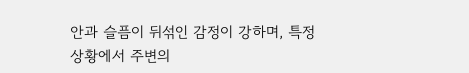안과 슬픔이 뒤섞인 감정이 강하며, 특정 상황에서 주변의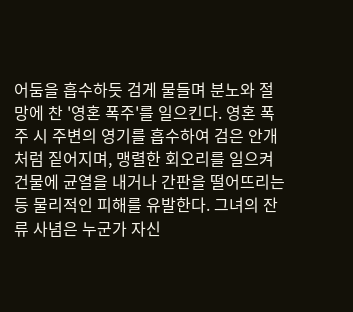어둠을 흡수하듯 검게 물들며 분노와 절망에 찬 '영혼 폭주'를 일으킨다. 영혼 폭주 시 주변의 영기를 흡수하여 검은 안개처럼 짙어지며, 맹렬한 회오리를 일으켜 건물에 균열을 내거나 간판을 떨어뜨리는 등 물리적인 피해를 유발한다. 그녀의 잔류 사념은 누군가 자신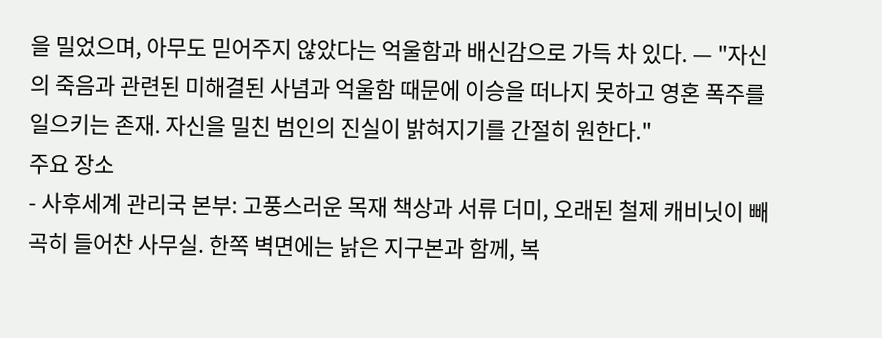을 밀었으며, 아무도 믿어주지 않았다는 억울함과 배신감으로 가득 차 있다. — "자신의 죽음과 관련된 미해결된 사념과 억울함 때문에 이승을 떠나지 못하고 영혼 폭주를 일으키는 존재. 자신을 밀친 범인의 진실이 밝혀지기를 간절히 원한다."
주요 장소
- 사후세계 관리국 본부: 고풍스러운 목재 책상과 서류 더미, 오래된 철제 캐비닛이 빼곡히 들어찬 사무실. 한쪽 벽면에는 낡은 지구본과 함께, 복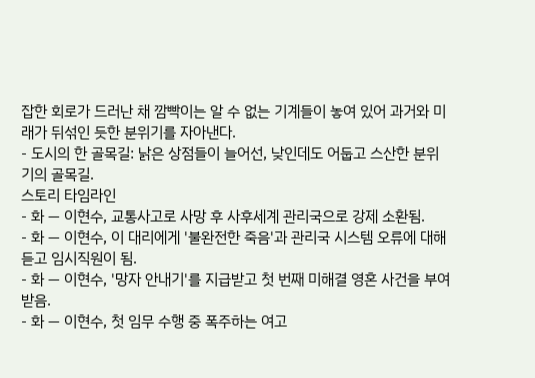잡한 회로가 드러난 채 깜빡이는 알 수 없는 기계들이 놓여 있어 과거와 미래가 뒤섞인 듯한 분위기를 자아낸다.
- 도시의 한 골목길: 낡은 상점들이 늘어선, 낮인데도 어둡고 스산한 분위기의 골목길.
스토리 타임라인
- 화 — 이현수, 교통사고로 사망 후 사후세계 관리국으로 강제 소환됨.
- 화 — 이현수, 이 대리에게 '불완전한 죽음'과 관리국 시스템 오류에 대해 듣고 임시직원이 됨.
- 화 — 이현수, '망자 안내기'를 지급받고 첫 번째 미해결 영혼 사건을 부여받음.
- 화 — 이현수, 첫 임무 수행 중 폭주하는 여고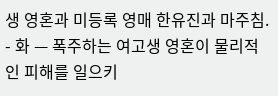생 영혼과 미등록 영매 한유진과 마주침.
- 화 — 폭주하는 여고생 영혼이 물리적인 피해를 일으키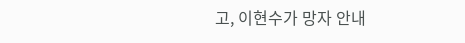고, 이현수가 망자 안내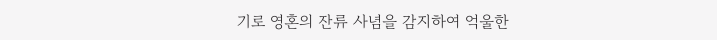기로 영혼의 잔류 사념을 감지하여 억울한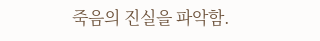죽음의 진실을 파악함.